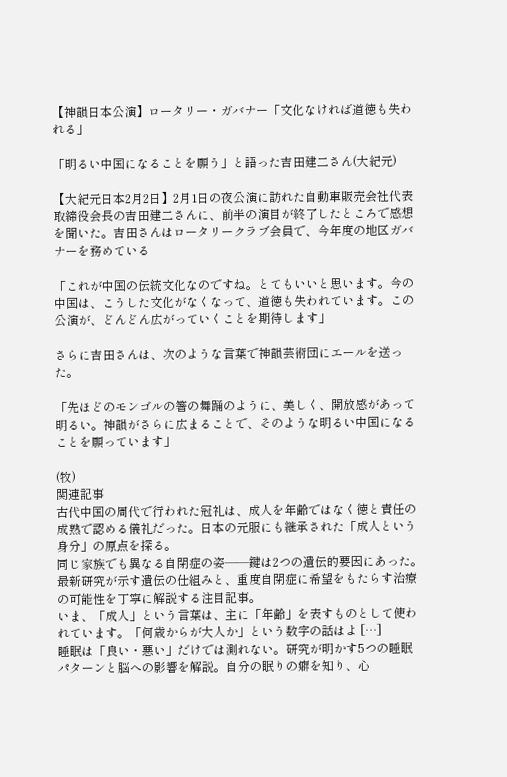【神韻日本公演】ロータリー・ガバナー「文化なければ道徳も失われる」

「明るい中国になることを願う」と語った吉田建二さん(大紀元)

【大紀元日本2月2日】2月1日の夜公演に訪れた自動車販売会社代表取締役会長の吉田建二さんに、前半の演目が終了したところで感想を聞いた。吉田さんはロータリークラブ会員で、今年度の地区ガバナーを務めている

「これが中国の伝統文化なのですね。とてもいいと思います。今の中国は、こうした文化がなくなって、道徳も失われています。この公演が、どんどん広がっていくことを期待します」

さらに吉田さんは、次のような言葉で神韻芸術団にエールを送った。

「先ほどのモンゴルの箸の舞踊のように、美しく、開放感があって明るい。神韻がさらに広まることで、そのような明るい中国になることを願っています」

(牧)
関連記事
古代中国の周代で行われた冠礼は、成人を年齢ではなく徳と責任の成熟で認める儀礼だった。日本の元服にも継承された「成人という身分」の原点を探る。
同じ家族でも異なる自閉症の姿――鍵は2つの遺伝的要因にあった。最新研究が示す遺伝の仕組みと、重度自閉症に希望をもたらす治療の可能性を丁寧に解説する注目記事。
いま、「成人」という言葉は、主に「年齢」を表すものとして使われています。「何歳からが大人か」という数字の話はよ […]
睡眠は「良い・悪い」だけでは測れない。研究が明かす5つの睡眠パターンと脳への影響を解説。自分の眠りの癖を知り、心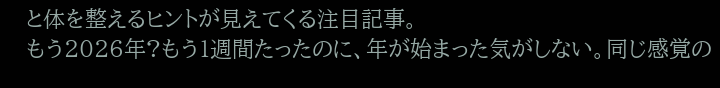と体を整えるヒントが見えてくる注目記事。
もう2026年?もう1週間たったのに、年が始まった気がしない。同じ感覚の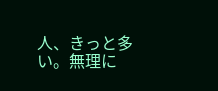人、きっと多い。無理に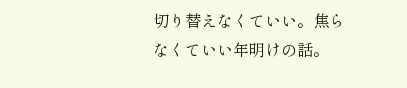切り替えなくていい。焦らなくていい年明けの話。